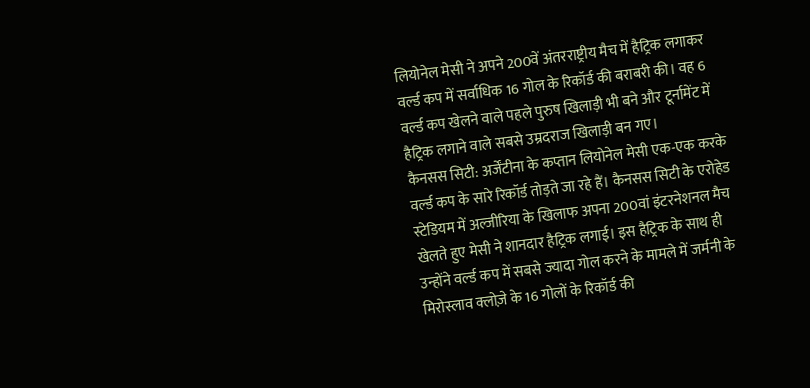लियोनेल मेसी ने अपने 200वें अंतरराष्ट्रीय मैच में हैट्रिक लगाकर वर्ल्ड कप में सर्वाधिक 16 गोल के रिकॉर्ड की बराबरी की। वह 6 वर्ल्ड कप खेलने वाले पहले पुरुष खिलाड़ी भी बने और टूर्नामेंट में हैट्रिक लगाने वाले सबसे उम्रदराज खिलाड़ी बन गए।
कैनसस सिटी: अर्जेंटीना के कप्तान लियोनेल मेसी एक-एक करके वर्ल्ड कप के सारे रिकॉर्ड तोड़ते जा रहे हैं। कैनसस सिटी के एरोहेड स्टेडियम में अल्जीरिया के खिलाफ अपना 200वां इंटरनेशनल मैच खेलते हुए मेसी ने शानदार हैट्रिक लगाई। इस हैट्रिक के साथ ही उन्होंने वर्ल्ड कप में सबसे ज्यादा गोल करने के मामले में जर्मनी के मिरोस्लाव क्लोज़े के 16 गोलों के रिकॉर्ड की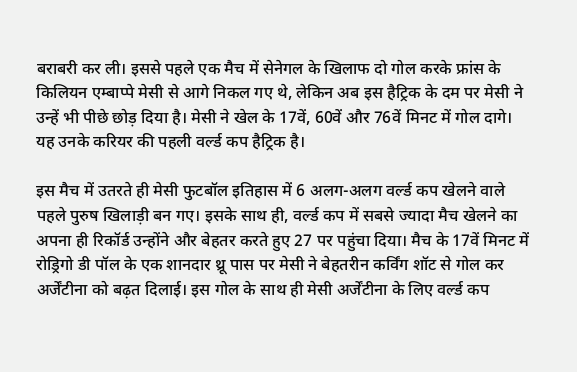बराबरी कर ली। इससे पहले एक मैच में सेनेगल के खिलाफ दो गोल करके फ्रांस के किलियन एम्बाप्पे मेसी से आगे निकल गए थे, लेकिन अब इस हैट्रिक के दम पर मेसी ने उन्हें भी पीछे छोड़ दिया है। मेसी ने खेल के 17वें, 60वें और 76वें मिनट में गोल दागे। यह उनके करियर की पहली वर्ल्ड कप हैट्रिक है।

इस मैच में उतरते ही मेसी फुटबॉल इतिहास में 6 अलग-अलग वर्ल्ड कप खेलने वाले पहले पुरुष खिलाड़ी बन गए। इसके साथ ही, वर्ल्ड कप में सबसे ज्यादा मैच खेलने का अपना ही रिकॉर्ड उन्होंने और बेहतर करते हुए 27 पर पहुंचा दिया। मैच के 17वें मिनट में रोड्रिगो डी पॉल के एक शानदार थ्रू पास पर मेसी ने बेहतरीन कर्विंग शॉट से गोल कर अर्जेंटीना को बढ़त दिलाई। इस गोल के साथ ही मेसी अर्जेंटीना के लिए वर्ल्ड कप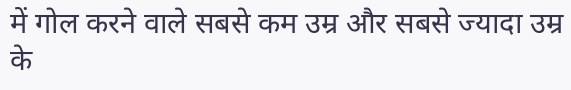में गोल करने वाले सबसे कम उम्र और सबसे ज्यादा उम्र के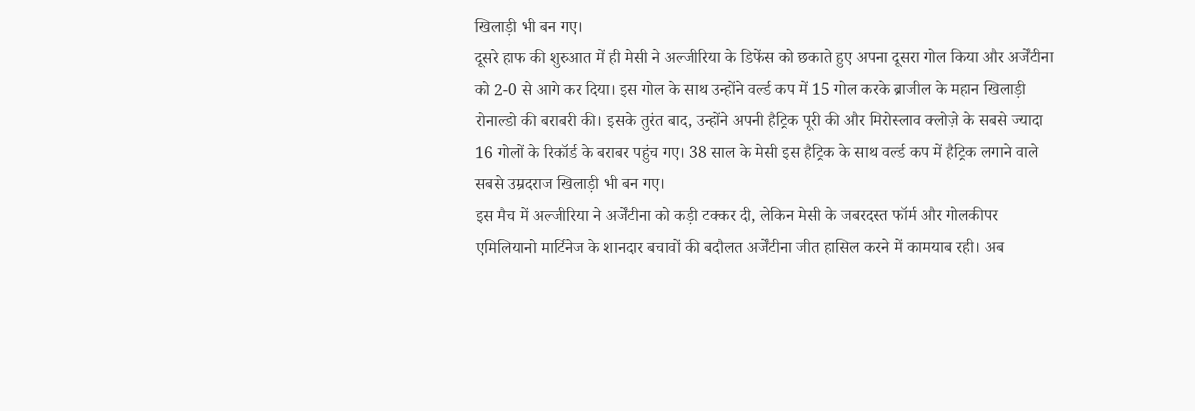खिलाड़ी भी बन गए।
दूसरे हाफ की शुरुआत में ही मेसी ने अल्जीरिया के डिफेंस को छकाते हुए अपना दूसरा गोल किया और अर्जेंटीना को 2-0 से आगे कर दिया। इस गोल के साथ उन्होंने वर्ल्ड कप में 15 गोल करके ब्राजील के महान खिलाड़ी रोनाल्डो की बराबरी की। इसके तुरंत बाद, उन्होंने अपनी हैट्रिक पूरी की और मिरोस्लाव क्लोज़े के सबसे ज्यादा 16 गोलों के रिकॉर्ड के बराबर पहुंच गए। 38 साल के मेसी इस हैट्रिक के साथ वर्ल्ड कप में हैट्रिक लगाने वाले सबसे उम्रदराज खिलाड़ी भी बन गए।
इस मैच में अल्जीरिया ने अर्जेंटीना को कड़ी टक्कर दी, लेकिन मेसी के जबरदस्त फॉर्म और गोलकीपर एमिलियानो मार्टिनेज के शानदार बचावों की बदौलत अर्जेंटीना जीत हासिल करने में कामयाब रही। अब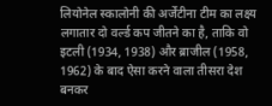लियोनेल स्कालोनी की अर्जेंटीना टीम का लक्ष्य लगातार दो वर्ल्ड कप जीतने का है, ताकि वो इटली (1934, 1938) और ब्राजील (1958, 1962) के बाद ऐसा करने वाला तीसरा देश बनकर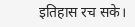इतिहास रच सके।